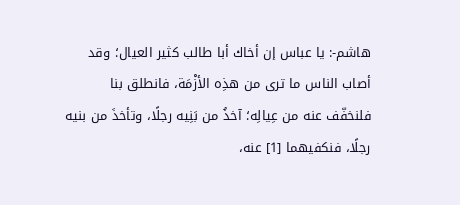هاشم-: يا عباس إن أخاك أبا طالب كثير العيال؛ وقد أصاب الناس ما ترى من هذِه الأزْمَة، فانطلق بنا فلنخفّف عنه من عِيالِه؛ آخذُ من بَنِيه رجلًا، وتأخذَ من بنيه رجلًا، فنكفيهما [1] عنه،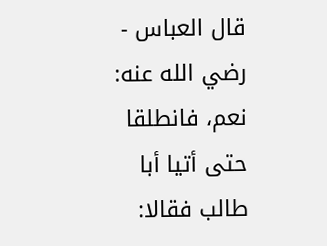قال العباس - رضي الله عنه: نعم، فانطلقا حتى أتيا أبا طالب فقالا: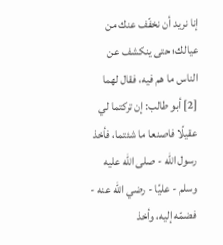إنا نريد أن نخفّف عنك من عيالك؛ حتى ينكشف عن الناس ما هم فيه، فقال لهما [2] أبو طالب: إن تركتما لي عقيلًا فاصنعا ما شئتما، فأخذ رسول الله - صلى الله عليه وسلم - عليًا - رضي الله عنه - فضمّه إليه، وأخذ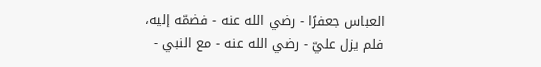العباس جعفرًا - رضي الله عنه - فضمّه إليه، فلم يزل عليّ - رضي الله عنه - مع النبي -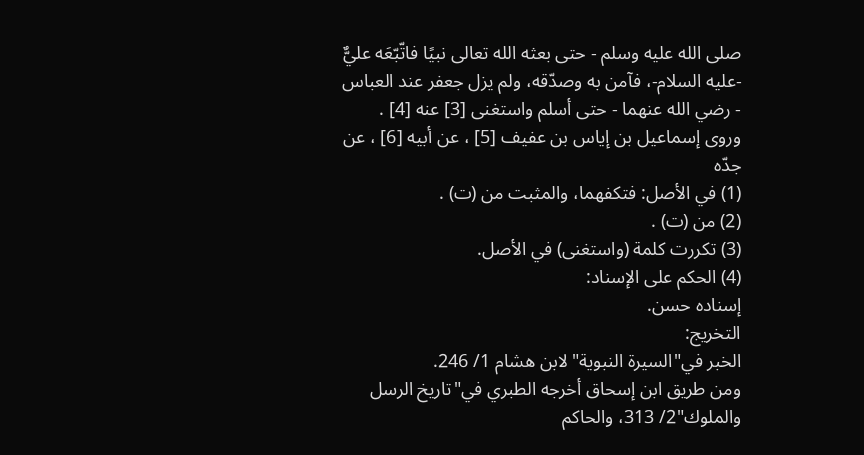صلى الله عليه وسلم - حتى بعثه الله تعالى نبيًا فاتّبّعَه عليٌّ -عليه السلام-، فآمن به وصدّقه، ولم يزل جعفر عند العباس - رضي الله عنهما - حتى أسلم واستغنى [3] عنه [4] .
وروى إسماعيل بن إياس بن عفيف [5] ، عن أبيه [6] ، عن جدّه
(1) في الأصل: فتكفهما، والمثبت من (ت) .
(2) من (ت) .
(3) تكررت كلمة (واستغنى) في الأصل.
(4) الحكم على الإسناد:
إسناده حسن.
التخريج:
الخبر في"السيرة النبوية"لابن هشام 1/ 246.
ومن طريق ابن إسحاق أخرجه الطبري في"تاريخ الرسل والملوك"2/ 313، والحاكم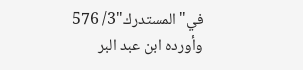في"المستدرك"3/ 576 وأورده ابن عبد البر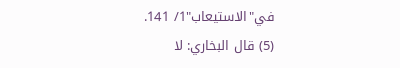في"الاستيعاب"1/ 141.
(5) قال البخاري: لا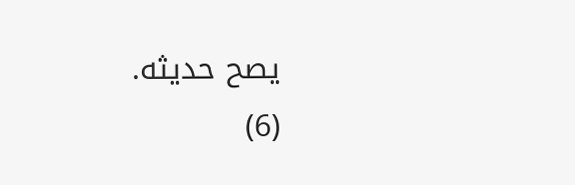يصح حديثه.
(6)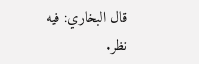قال البخاري: فيه نظر.